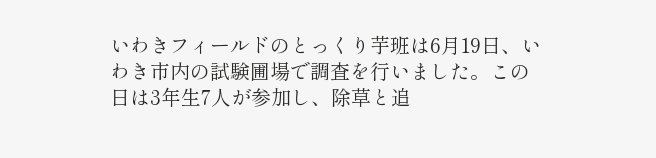いわきフィールドのとっくり芋班は6月19日、いわき市内の試験圃場で調査を行いました。この日は3年生7人が参加し、除草と追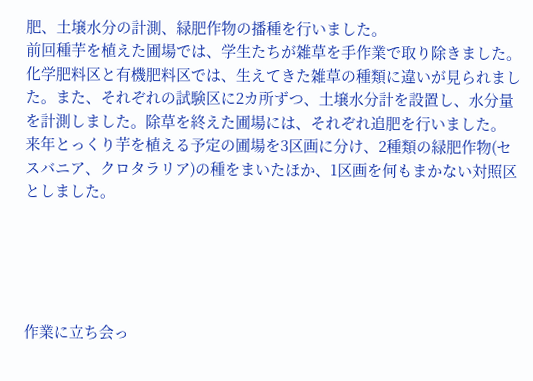肥、土壌水分の計測、緑肥作物の播種を行いました。
前回種芋を植えた圃場では、学生たちが雑草を手作業で取り除きました。化学肥料区と有機肥料区では、生えてきた雑草の種類に違いが見られました。また、それぞれの試験区に2カ所ずつ、土壌水分計を設置し、水分量を計測しました。除草を終えた圃場には、それぞれ追肥を行いました。
来年とっくり芋を植える予定の圃場を3区画に分け、2種類の緑肥作物(セスバニア、クロタラリア)の種をまいたほか、1区画を何もまかない対照区としました。





作業に立ち会っ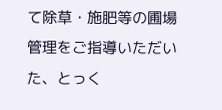て除草・施肥等の圃場管理をご指導いただいた、とっく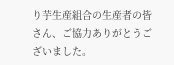り芋生産組合の生産者の皆さん、ご協力ありがとうございました。